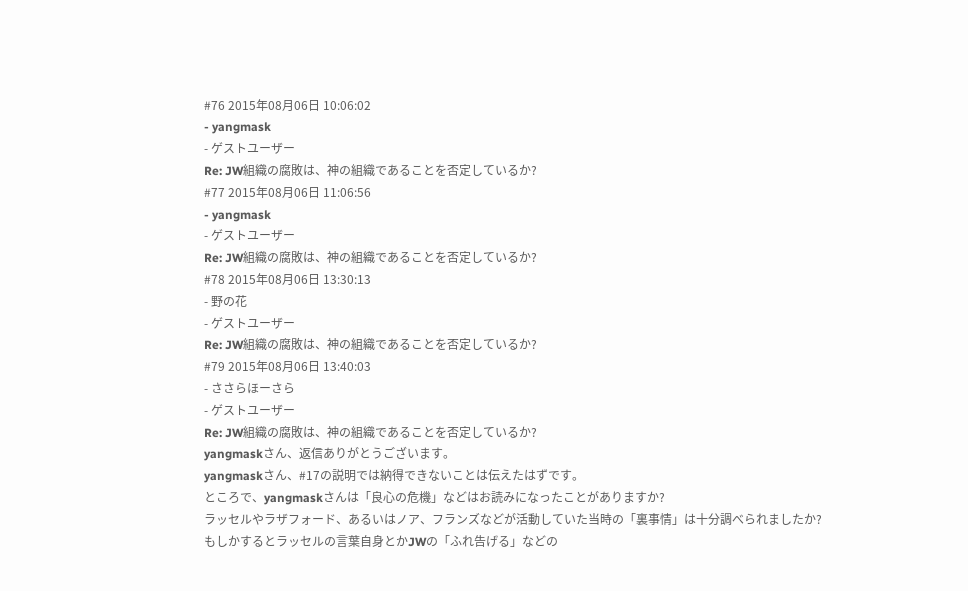#76 2015年08月06日 10:06:02
- yangmask
- ゲストユーザー
Re: JW組織の腐敗は、神の組織であることを否定しているか?
#77 2015年08月06日 11:06:56
- yangmask
- ゲストユーザー
Re: JW組織の腐敗は、神の組織であることを否定しているか?
#78 2015年08月06日 13:30:13
- 野の花
- ゲストユーザー
Re: JW組織の腐敗は、神の組織であることを否定しているか?
#79 2015年08月06日 13:40:03
- ささらほーさら
- ゲストユーザー
Re: JW組織の腐敗は、神の組織であることを否定しているか?
yangmaskさん、返信ありがとうございます。
yangmaskさん、#17の説明では納得できないことは伝えたはずです。
ところで、yangmaskさんは「良心の危機」などはお読みになったことがありますか?
ラッセルやラザフォード、あるいはノア、フランズなどが活動していた当時の「裏事情」は十分調べられましたか?
もしかするとラッセルの言葉自身とかJWの「ふれ告げる」などの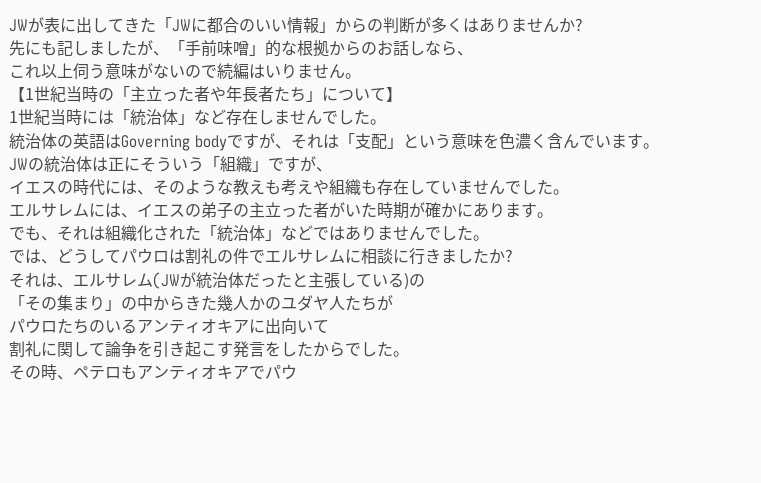JWが表に出してきた「JWに都合のいい情報」からの判断が多くはありませんか?
先にも記しましたが、「手前味噌」的な根拠からのお話しなら、
これ以上伺う意味がないので続編はいりません。
【1世紀当時の「主立った者や年長者たち」について】
1世紀当時には「統治体」など存在しませんでした。
統治体の英語はGoverning bodyですが、それは「支配」という意味を色濃く含んでいます。
JWの統治体は正にそういう「組織」ですが、
イエスの時代には、そのような教えも考えや組織も存在していませんでした。
エルサレムには、イエスの弟子の主立った者がいた時期が確かにあります。
でも、それは組織化された「統治体」などではありませんでした。
では、どうしてパウロは割礼の件でエルサレムに相談に行きましたか?
それは、エルサレム(JWが統治体だったと主張している)の
「その集まり」の中からきた幾人かのユダヤ人たちが
パウロたちのいるアンティオキアに出向いて
割礼に関して論争を引き起こす発言をしたからでした。
その時、ペテロもアンティオキアでパウ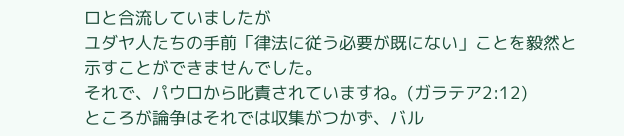ロと合流していましたが
ユダヤ人たちの手前「律法に従う必要が既にない」ことを毅然と示すことができませんでした。
それで、パウロから叱責されていますね。(ガラテア2:12)
ところが論争はそれでは収集がつかず、バル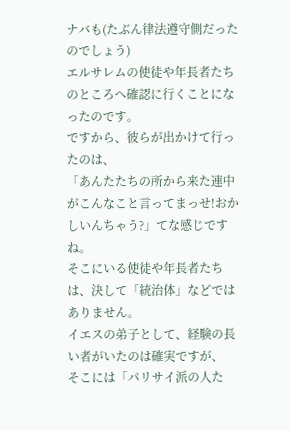ナバも(たぶん律法遵守側だったのでしょう)
エルサレムの使徒や年長者たちのところへ確認に行くことになったのです。
ですから、彼らが出かけて行ったのは、
「あんたたちの所から来た連中がこんなこと言ってまっせ!おかしいんちゃう?」てな感じですね。
そこにいる使徒や年長者たちは、決して「統治体」などではありません。
イエスの弟子として、経験の長い者がいたのは確実ですが、
そこには「パリサイ派の人た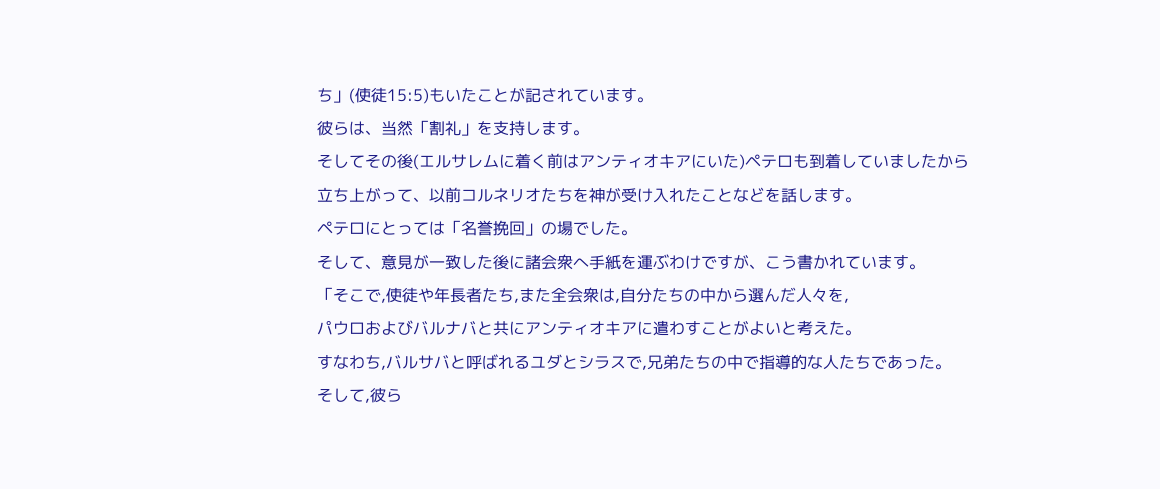ち」(使徒15:5)もいたことが記されています。
彼らは、当然「割礼」を支持します。
そしてその後(エルサレムに着く前はアンティオキアにいた)ペテロも到着していましたから
立ち上がって、以前コルネリオたちを神が受け入れたことなどを話します。
ペテロにとっては「名誉挽回」の場でした。
そして、意見が一致した後に諸会衆へ手紙を運ぶわけですが、こう書かれています。
「そこで,使徒や年長者たち,また全会衆は,自分たちの中から選んだ人々を,
パウロおよびバルナバと共にアンティオキアに遣わすことがよいと考えた。
すなわち,バルサバと呼ばれるユダとシラスで,兄弟たちの中で指導的な人たちであった。
そして,彼ら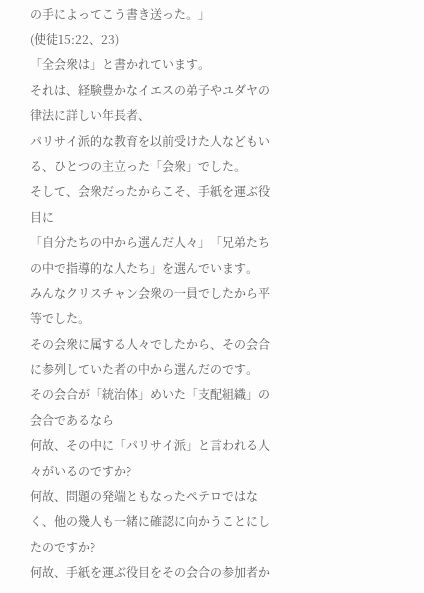の手によってこう書き送った。」
(使徒15:22、23)
「全会衆は」と書かれています。
それは、経験豊かなイエスの弟子やユダヤの律法に詳しい年長者、
パリサイ派的な教育を以前受けた人などもいる、ひとつの主立った「会衆」でした。
そして、会衆だったからこそ、手紙を運ぶ役目に
「自分たちの中から選んだ人々」「兄弟たちの中で指導的な人たち」を選んでいます。
みんなクリスチャン会衆の一員でしたから平等でした。
その会衆に属する人々でしたから、その会合に参列していた者の中から選んだのです。
その会合が「統治体」めいた「支配組織」の会合であるなら
何故、その中に「パリサイ派」と言われる人々がいるのですか?
何故、問題の発端ともなったペテロではなく、他の幾人も一緒に確認に向かうことにしたのですか?
何故、手紙を運ぶ役目をその会合の参加者か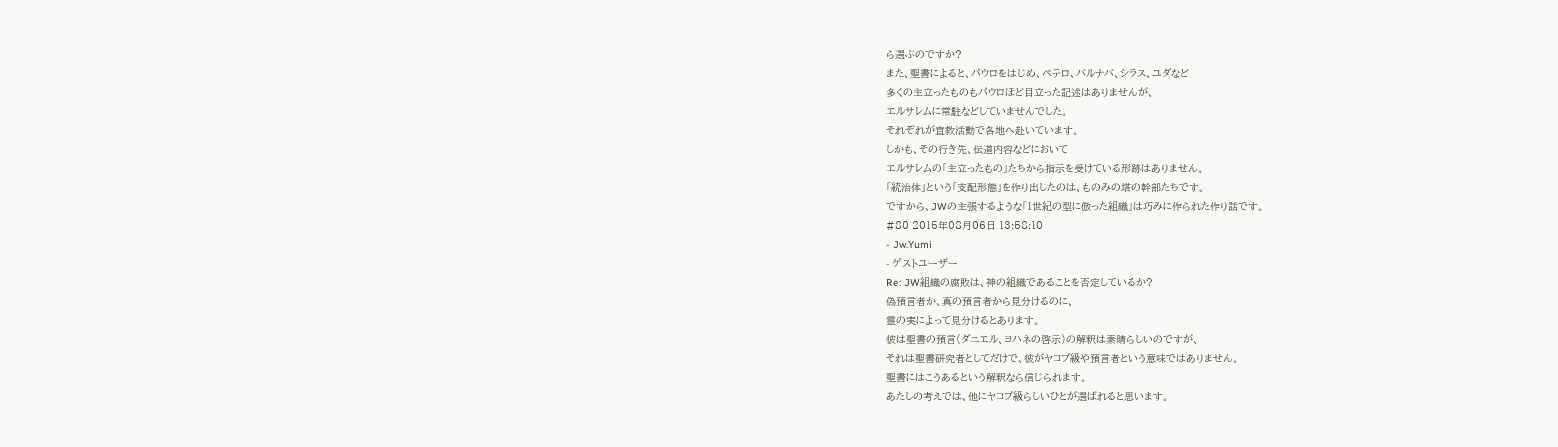ら選ぶのですか?
また、聖書によると、パウロをはじめ、ペテロ、バルナバ、シラス、ユダなど
多くの主立ったものもパウロほど目立った記述はありませんが、
エルサレムに常駐などしていませんでした。
それぞれが宣教活動で各地へ赴いています。
しかも、その行き先、伝道内容などにおいて
エルサレムの「主立ったもの」たちから指示を受けている形跡はありません。
「統治体」という「支配形態」を作り出したのは、ものみの塔の幹部たちです。
ですから、JWの主張するような「1世紀の型に倣った組織」は巧みに作られた作り話です。
#80 2015年08月06日 13:58:10
- Jw.Yumi
- ゲストユーザー
Re: JW組織の腐敗は、神の組織であることを否定しているか?
偽預言者か、真の預言者から見分けるのに、
霊の実によって見分けるとあります。
彼は聖書の預言(ダニエル、ヨハネの啓示)の解釈は素晴らしいのですが、
それは聖書研究者としてだけで、彼がヤコブ級や預言者という意味ではありません。
聖書にはこうあるという解釈なら信じられます。
あたしの考えでは、他にヤコブ級らしいひとが選ばれると思います。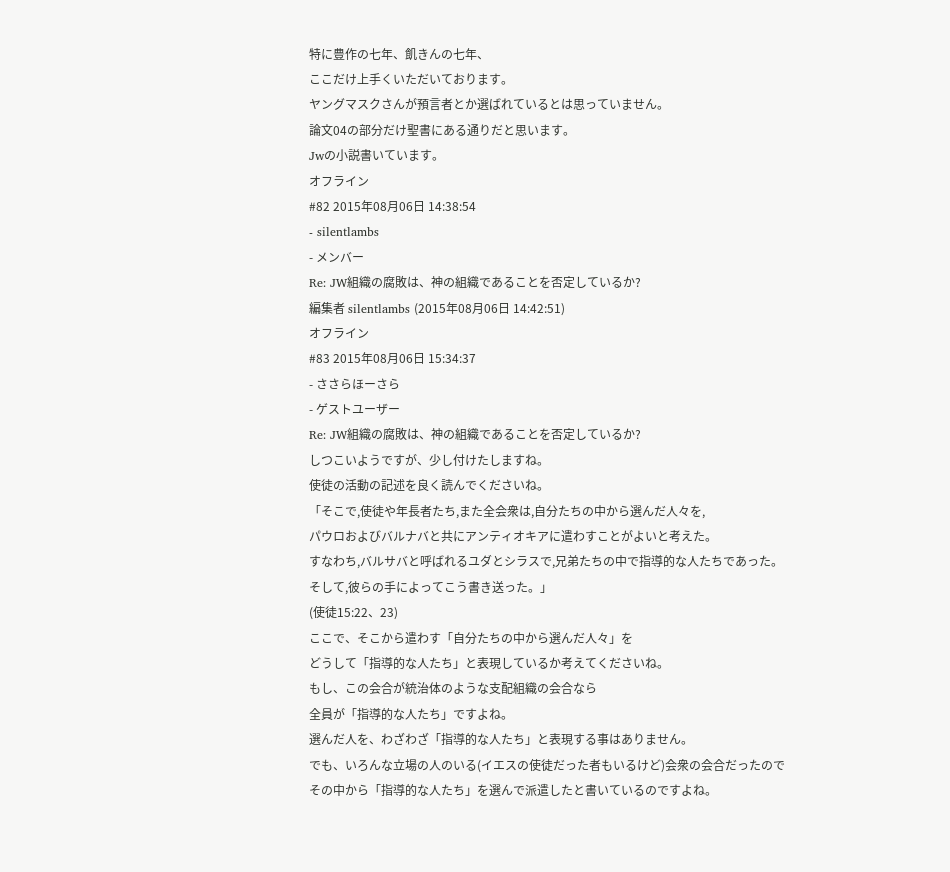特に豊作の七年、飢きんの七年、
ここだけ上手くいただいております。
ヤングマスクさんが預言者とか選ばれているとは思っていません。
論文04の部分だけ聖書にある通りだと思います。
Jwの小説書いています。
オフライン
#82 2015年08月06日 14:38:54
- silentlambs
- メンバー
Re: JW組織の腐敗は、神の組織であることを否定しているか?
編集者 silentlambs (2015年08月06日 14:42:51)
オフライン
#83 2015年08月06日 15:34:37
- ささらほーさら
- ゲストユーザー
Re: JW組織の腐敗は、神の組織であることを否定しているか?
しつこいようですが、少し付けたしますね。
使徒の活動の記述を良く読んでくださいね。
「そこで,使徒や年長者たち,また全会衆は,自分たちの中から選んだ人々を,
パウロおよびバルナバと共にアンティオキアに遣わすことがよいと考えた。
すなわち,バルサバと呼ばれるユダとシラスで,兄弟たちの中で指導的な人たちであった。
そして,彼らの手によってこう書き送った。」
(使徒15:22、23)
ここで、そこから遣わす「自分たちの中から選んだ人々」を
どうして「指導的な人たち」と表現しているか考えてくださいね。
もし、この会合が統治体のような支配組織の会合なら
全員が「指導的な人たち」ですよね。
選んだ人を、わざわざ「指導的な人たち」と表現する事はありません。
でも、いろんな立場の人のいる(イエスの使徒だった者もいるけど)会衆の会合だったので
その中から「指導的な人たち」を選んで派遣したと書いているのですよね。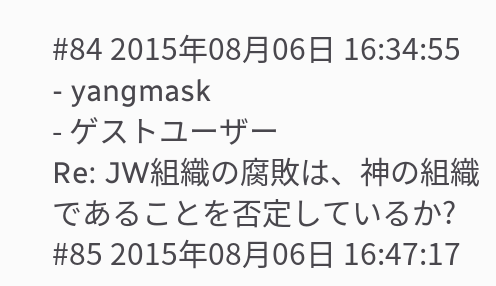#84 2015年08月06日 16:34:55
- yangmask
- ゲストユーザー
Re: JW組織の腐敗は、神の組織であることを否定しているか?
#85 2015年08月06日 16:47:17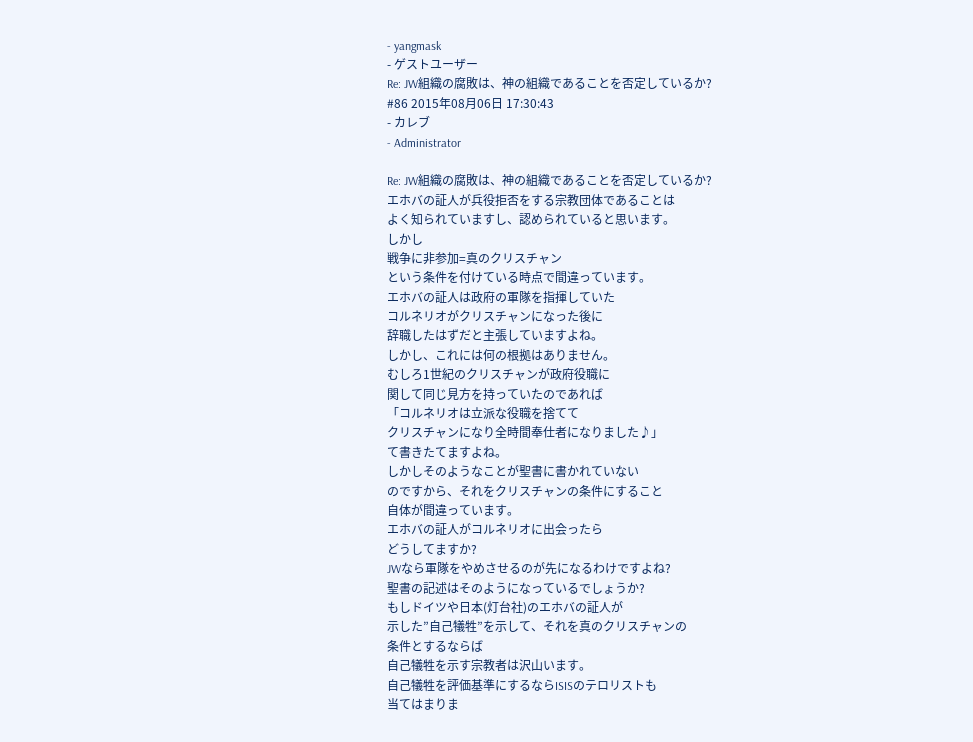- yangmask
- ゲストユーザー
Re: JW組織の腐敗は、神の組織であることを否定しているか?
#86 2015年08月06日 17:30:43
- カレブ
- Administrator

Re: JW組織の腐敗は、神の組織であることを否定しているか?
エホバの証人が兵役拒否をする宗教団体であることは
よく知られていますし、認められていると思います。
しかし
戦争に非参加=真のクリスチャン
という条件を付けている時点で間違っています。
エホバの証人は政府の軍隊を指揮していた
コルネリオがクリスチャンになった後に
辞職したはずだと主張していますよね。
しかし、これには何の根拠はありません。
むしろ1世紀のクリスチャンが政府役職に
関して同じ見方を持っていたのであれば
「コルネリオは立派な役職を捨てて
クリスチャンになり全時間奉仕者になりました♪」
て書きたてますよね。
しかしそのようなことが聖書に書かれていない
のですから、それをクリスチャンの条件にすること
自体が間違っています。
エホバの証人がコルネリオに出会ったら
どうしてますか?
JWなら軍隊をやめさせるのが先になるわけですよね?
聖書の記述はそのようになっているでしょうか?
もしドイツや日本(灯台社)のエホバの証人が
示した”自己犠牲”を示して、それを真のクリスチャンの
条件とするならば
自己犠牲を示す宗教者は沢山います。
自己犠牲を評価基準にするならISISのテロリストも
当てはまりま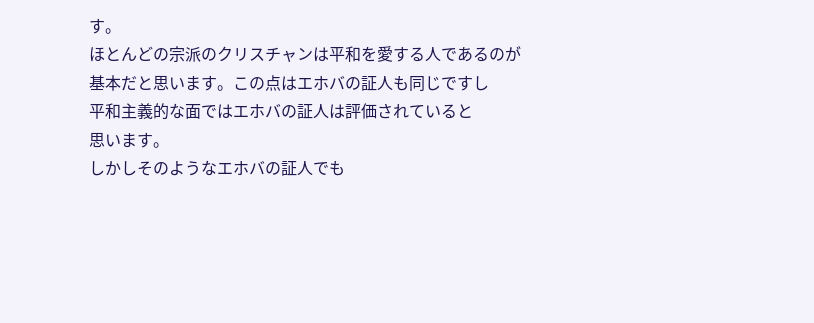す。
ほとんどの宗派のクリスチャンは平和を愛する人であるのが
基本だと思います。この点はエホバの証人も同じですし
平和主義的な面ではエホバの証人は評価されていると
思います。
しかしそのようなエホバの証人でも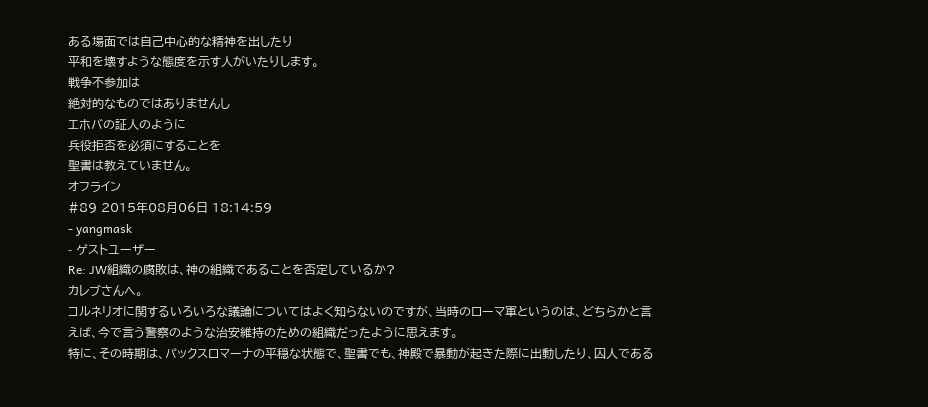ある場面では自己中心的な精神を出したり
平和を壊すような態度を示す人がいたりします。
戦争不参加は
絶対的なものではありませんし
エホバの証人のように
兵役拒否を必須にすることを
聖書は教えていません。
オフライン
#89 2015年08月06日 18:14:59
- yangmask
- ゲストユーザー
Re: JW組織の腐敗は、神の組織であることを否定しているか?
カレブさんへ。
コルネリオに関するいろいろな議論についてはよく知らないのですが、当時のローマ軍というのは、どちらかと言えば、今で言う警察のような治安維持のための組織だったように思えます。
特に、その時期は、パックスロマーナの平穏な状態で、聖書でも、神殿で暴動が起きた際に出動したり、囚人である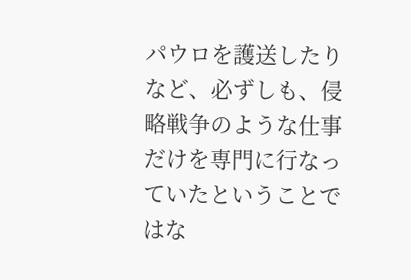パウロを護送したりなど、必ずしも、侵略戦争のような仕事だけを専門に行なっていたということではな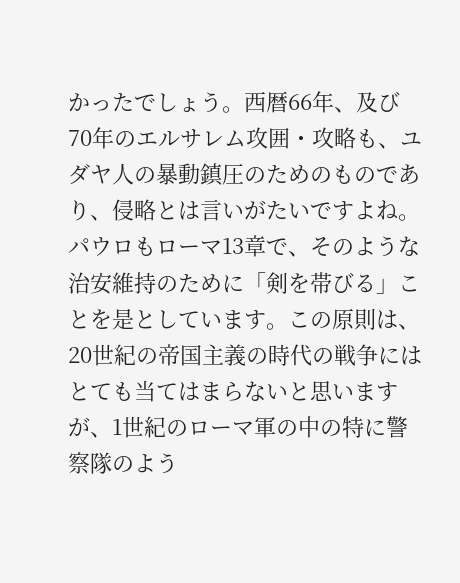かったでしょう。西暦66年、及び70年のエルサレム攻囲・攻略も、ユダヤ人の暴動鎮圧のためのものであり、侵略とは言いがたいですよね。
パウロもローマ13章で、そのような治安維持のために「剣を帯びる」ことを是としています。この原則は、20世紀の帝国主義の時代の戦争にはとても当てはまらないと思いますが、1世紀のローマ軍の中の特に警察隊のよう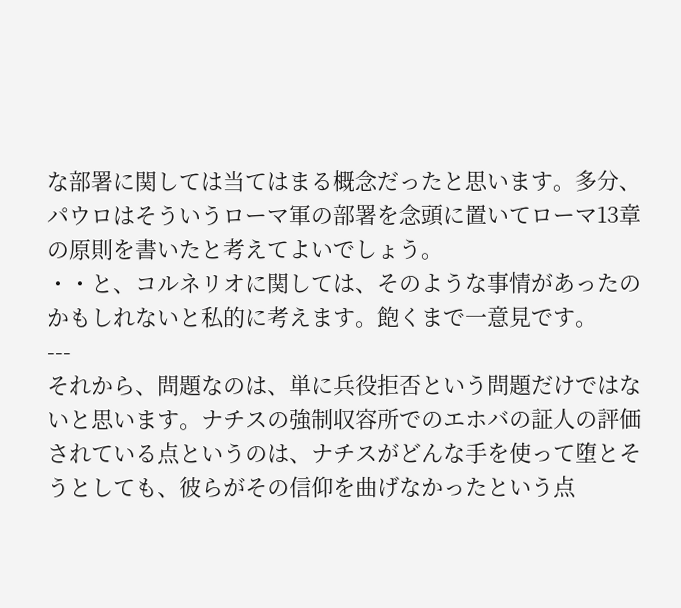な部署に関しては当てはまる概念だったと思います。多分、パウロはそういうローマ軍の部署を念頭に置いてローマ13章の原則を書いたと考えてよいでしょう。
・・と、コルネリオに関しては、そのような事情があったのかもしれないと私的に考えます。飽くまで一意見です。
---
それから、問題なのは、単に兵役拒否という問題だけではないと思います。ナチスの強制収容所でのエホバの証人の評価されている点というのは、ナチスがどんな手を使って堕とそうとしても、彼らがその信仰を曲げなかったという点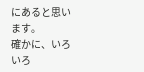にあると思います。
確かに、いろいろ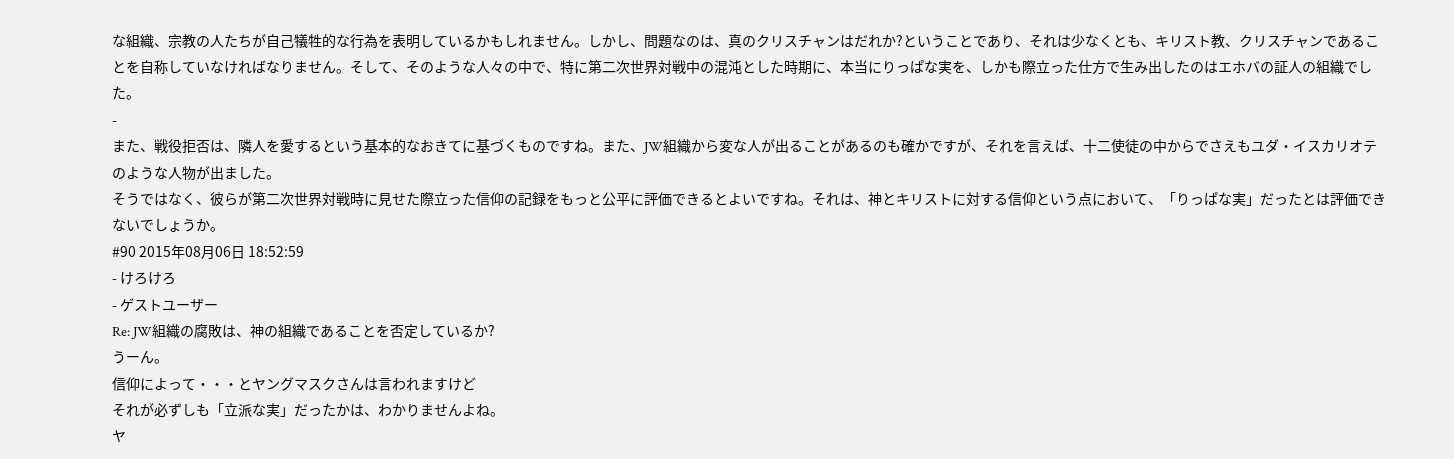な組織、宗教の人たちが自己犠牲的な行為を表明しているかもしれません。しかし、問題なのは、真のクリスチャンはだれか?ということであり、それは少なくとも、キリスト教、クリスチャンであることを自称していなければなりません。そして、そのような人々の中で、特に第二次世界対戦中の混沌とした時期に、本当にりっぱな実を、しかも際立った仕方で生み出したのはエホバの証人の組織でした。
-
また、戦役拒否は、隣人を愛するという基本的なおきてに基づくものですね。また、JW組織から変な人が出ることがあるのも確かですが、それを言えば、十二使徒の中からでさえもユダ・イスカリオテのような人物が出ました。
そうではなく、彼らが第二次世界対戦時に見せた際立った信仰の記録をもっと公平に評価できるとよいですね。それは、神とキリストに対する信仰という点において、「りっぱな実」だったとは評価できないでしょうか。
#90 2015年08月06日 18:52:59
- けろけろ
- ゲストユーザー
Re: JW組織の腐敗は、神の組織であることを否定しているか?
うーん。
信仰によって・・・とヤングマスクさんは言われますけど
それが必ずしも「立派な実」だったかは、わかりませんよね。
ヤ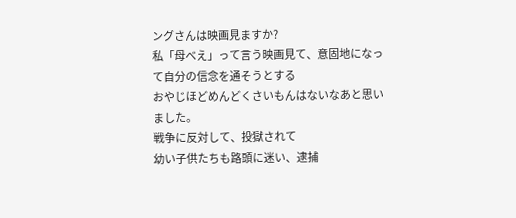ングさんは映画見ますか?
私「母べえ」って言う映画見て、意固地になって自分の信念を通そうとする
おやじほどめんどくさいもんはないなあと思いました。
戦争に反対して、投獄されて
幼い子供たちも路頭に迷い、逮捕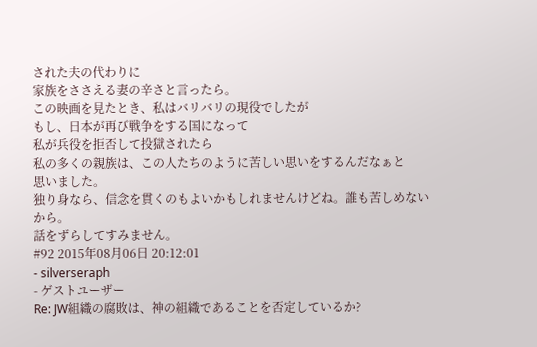された夫の代わりに
家族をささえる妻の辛さと言ったら。
この映画を見たとき、私はバリバリの現役でしたが
もし、日本が再び戦争をする国になって
私が兵役を拒否して投獄されたら
私の多くの親族は、この人たちのように苦しい思いをするんだなぁと
思いました。
独り身なら、信念を貫くのもよいかもしれませんけどね。誰も苦しめないから。
話をずらしてすみません。
#92 2015年08月06日 20:12:01
- silverseraph
- ゲストユーザー
Re: JW組織の腐敗は、神の組織であることを否定しているか?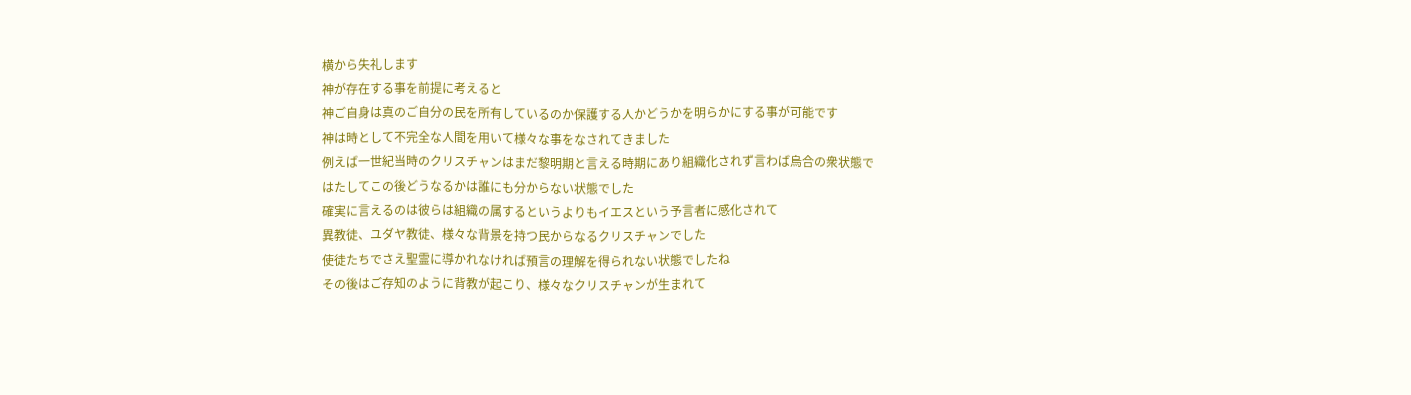横から失礼します
神が存在する事を前提に考えると
神ご自身は真のご自分の民を所有しているのか保護する人かどうかを明らかにする事が可能です
神は時として不完全な人間を用いて様々な事をなされてきました
例えば一世紀当時のクリスチャンはまだ黎明期と言える時期にあり組織化されず言わば烏合の衆状態で
はたしてこの後どうなるかは誰にも分からない状態でした
確実に言えるのは彼らは組織の属するというよりもイエスという予言者に感化されて
異教徒、ユダヤ教徒、様々な背景を持つ民からなるクリスチャンでした
使徒たちでさえ聖霊に導かれなければ預言の理解を得られない状態でしたね
その後はご存知のように背教が起こり、様々なクリスチャンが生まれて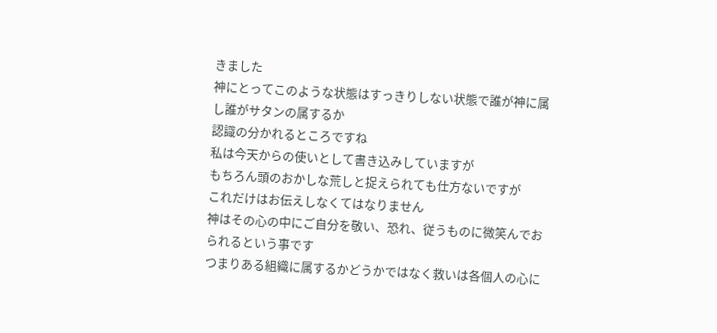きました
神にとってこのような状態はすっきりしない状態で誰が神に属し誰がサタンの属するか
認識の分かれるところですね
私は今天からの使いとして書き込みしていますが
もちろん頭のおかしな荒しと捉えられても仕方ないですが
これだけはお伝えしなくてはなりません
神はその心の中にご自分を敬い、恐れ、従うものに微笑んでおられるという事です
つまりある組織に属するかどうかではなく救いは各個人の心に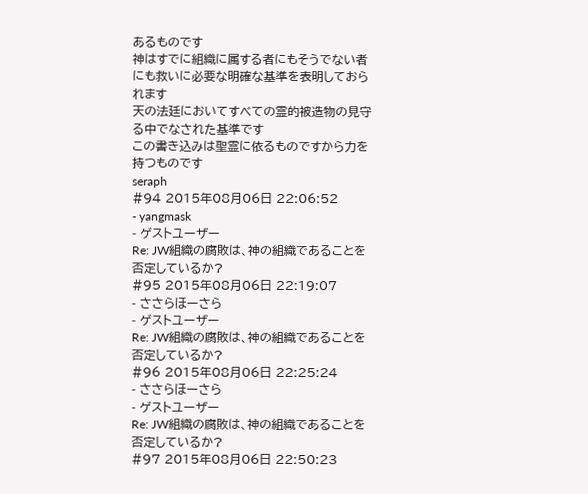あるものです
神はすでに組織に属する者にもそうでない者にも救いに必要な明確な基準を表明しておられます
天の法廷においてすべての霊的被造物の見守る中でなされた基準です
この書き込みは聖霊に依るものですから力を持つものです
seraph
#94 2015年08月06日 22:06:52
- yangmask
- ゲストユーザー
Re: JW組織の腐敗は、神の組織であることを否定しているか?
#95 2015年08月06日 22:19:07
- ささらほーさら
- ゲストユーザー
Re: JW組織の腐敗は、神の組織であることを否定しているか?
#96 2015年08月06日 22:25:24
- ささらほーさら
- ゲストユーザー
Re: JW組織の腐敗は、神の組織であることを否定しているか?
#97 2015年08月06日 22:50:23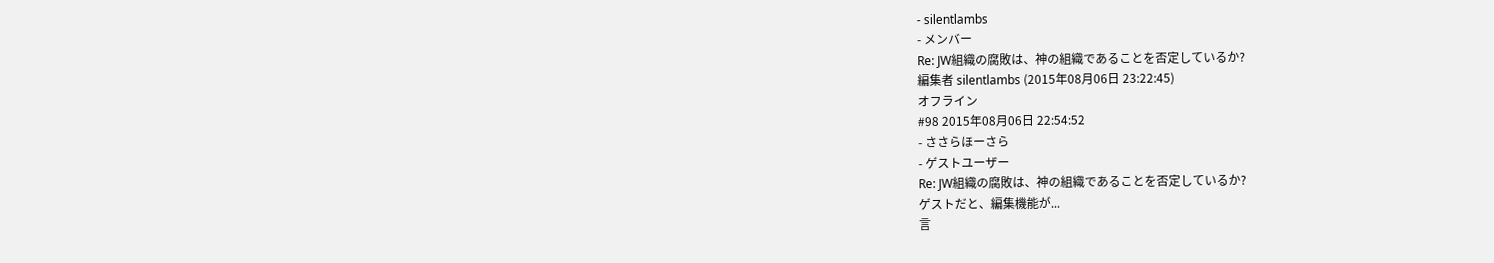- silentlambs
- メンバー
Re: JW組織の腐敗は、神の組織であることを否定しているか?
編集者 silentlambs (2015年08月06日 23:22:45)
オフライン
#98 2015年08月06日 22:54:52
- ささらほーさら
- ゲストユーザー
Re: JW組織の腐敗は、神の組織であることを否定しているか?
ゲストだと、編集機能が...
言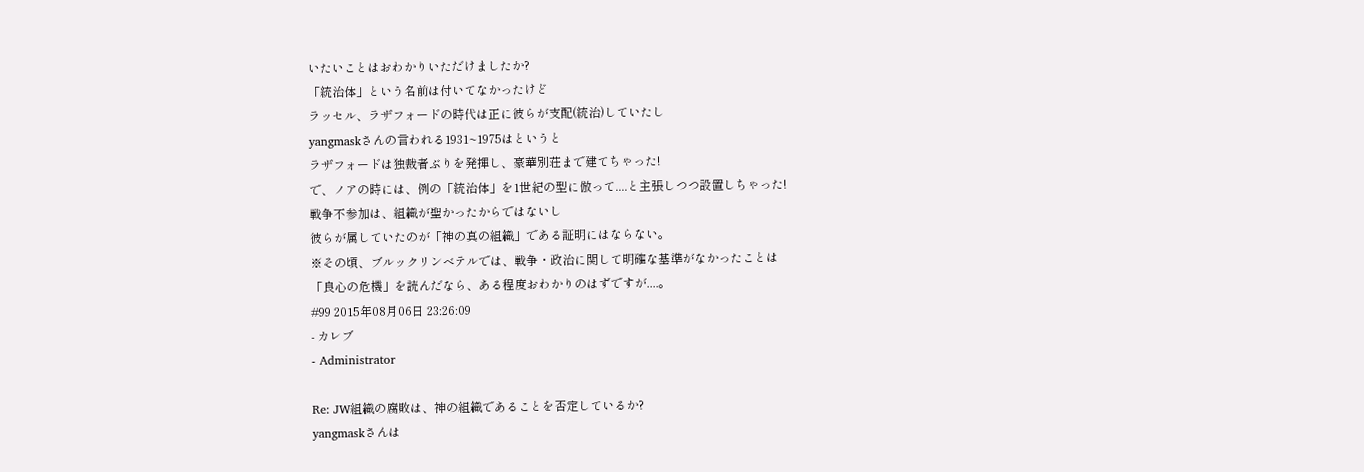いたいことはおわかりいただけましたか?
「統治体」という名前は付いてなかったけど
ラッセル、ラザフォードの時代は正に彼らが支配(統治)していたし
yangmaskさんの言われる1931~1975はというと
ラザフォードは独裁者ぶりを発揮し、豪華別荘まで建てちゃった!
で、ノアの時には、例の「統治体」を1世紀の型に倣って....と主張しつつ設置しちゃった!
戦争不参加は、組織が聖かったからではないし
彼らが属していたのが「神の真の組織」である証明にはならない。
※その頃、ブルックリンべテルでは、戦争・政治に関して明確な基準がなかったことは
「良心の危機」を読んだなら、ある程度おわかりのはずですが....。
#99 2015年08月06日 23:26:09
- カレブ
- Administrator

Re: JW組織の腐敗は、神の組織であることを否定しているか?
yangmaskさんは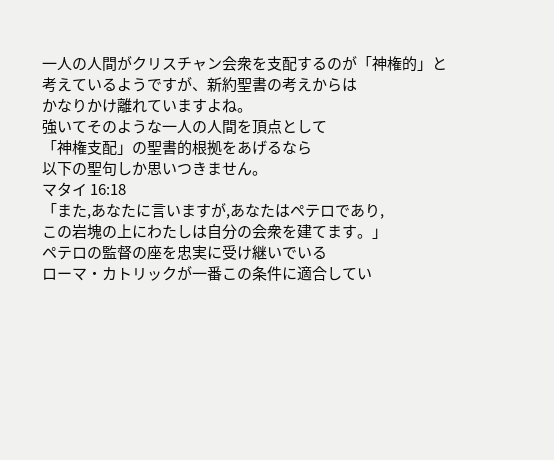一人の人間がクリスチャン会衆を支配するのが「神権的」と
考えているようですが、新約聖書の考えからは
かなりかけ離れていますよね。
強いてそのような一人の人間を頂点として
「神権支配」の聖書的根拠をあげるなら
以下の聖句しか思いつきません。
マタイ 16:18
「また,あなたに言いますが,あなたはペテロであり,
この岩塊の上にわたしは自分の会衆を建てます。」
ペテロの監督の座を忠実に受け継いでいる
ローマ・カトリックが一番この条件に適合してい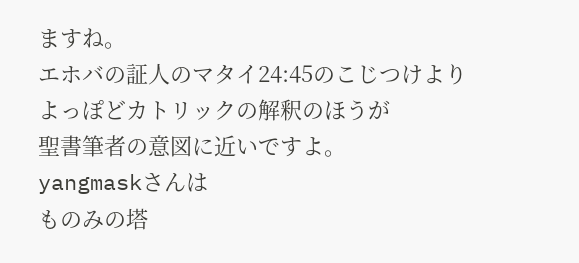ますね。
エホバの証人のマタイ24:45のこじつけより
よっぽどカトリックの解釈のほうが
聖書筆者の意図に近いですよ。
yangmaskさんは
ものみの塔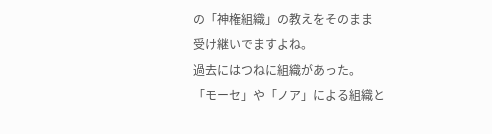の「神権組織」の教えをそのまま
受け継いでますよね。
過去にはつねに組織があった。
「モーセ」や「ノア」による組織と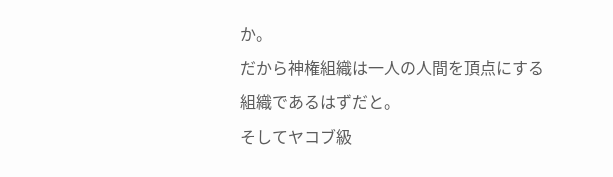か。
だから神権組織は一人の人間を頂点にする
組織であるはずだと。
そしてヤコブ級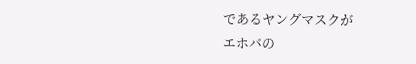であるヤングマスクが
エホバの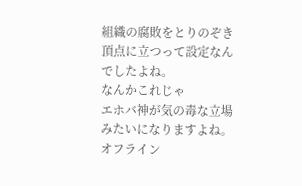組織の腐敗をとりのぞき
頂点に立つって設定なんでしたよね。
なんかこれじゃ
エホバ神が気の毒な立場みたいになりますよね。
オフライン